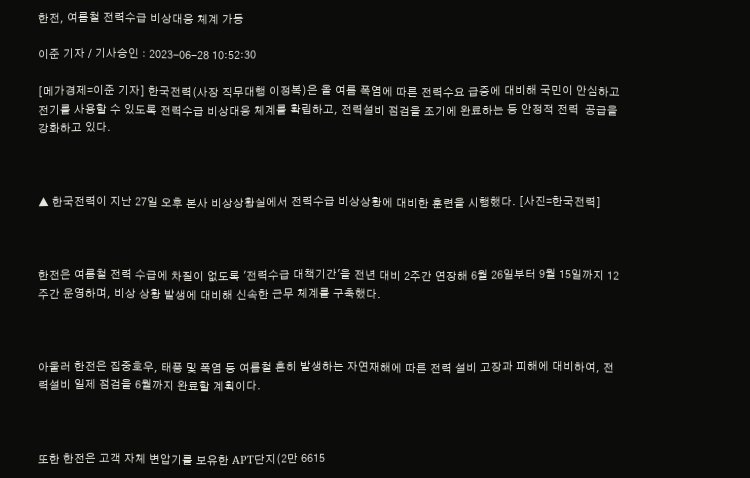한전, 여름철 전력수급 비상대응 체계 가동

이준 기자 / 기사승인 : 2023-06-28 10:52:30

[메가경제=이준 기자] 한국전력(사장 직무대행 이정복)은 올 여름 폭염에 따른 전력수요 급증에 대비해 국민이 안심하고 전기를 사용할 수 있도록 전력수급 비상대응 체계를 확립하고, 전력설비 점검을 조기에 완료하는 등 안정적 전력  공급을 강화하고 있다.



▲ 한국전력이 지난 27일 오후 본사 비상상황실에서 전력수급 비상상황에 대비한 훈련을 시행했다. [사진=한국전력]



한전은 여름철 전력 수급에 차질이 없도록 '전력수급 대책기간'을 전년 대비 2주간 연장해 6월 26일부터 9월 15일까지 12주간 운영하며, 비상 상황 발생에 대비해 신속한 근무 체계를 구축했다.



아울러 한전은 집중호우, 태풍 및 폭염 등 여름철 흔히 발생하는 자연재해에 따른 전력 설비 고장과 피해에 대비하여, 전력설비 일제 점검을 6월까지 완료할 계획이다.



또한 한전은 고객 자체 변압기를 보유한 APT단지(2만 6615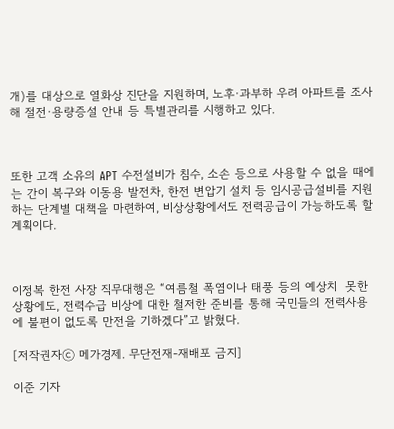개)를 대상으로 열화상 진단을 지원하며, 노후·과부하 우려 아파트를 조사해 절전·용량증설 안내 등 특별관리를 시행하고 있다.



또한 고객 소유의 APT 수전설비가 침수, 소손 등으로 사용할 수 없을 때에는 간이 복구와 이동용 발전차, 한전 변압기 설치 등 임시공급설비를 지원하는 단계별 대책을 마련하여, 비상상황에서도 전력공급이 가능하도록 할 계획이다.



이정복 한전 사장 직무대행은 “여름철 폭염이나 태풍 등의 예상치  못한 상황에도, 전력수급 비상에 대한 철저한 준비를 통해 국민들의 전력사용에 불편이 없도록 만전을 기하겠다”고 밝혔다.

[저작권자ⓒ 메가경제. 무단전재-재배포 금지]

이준 기자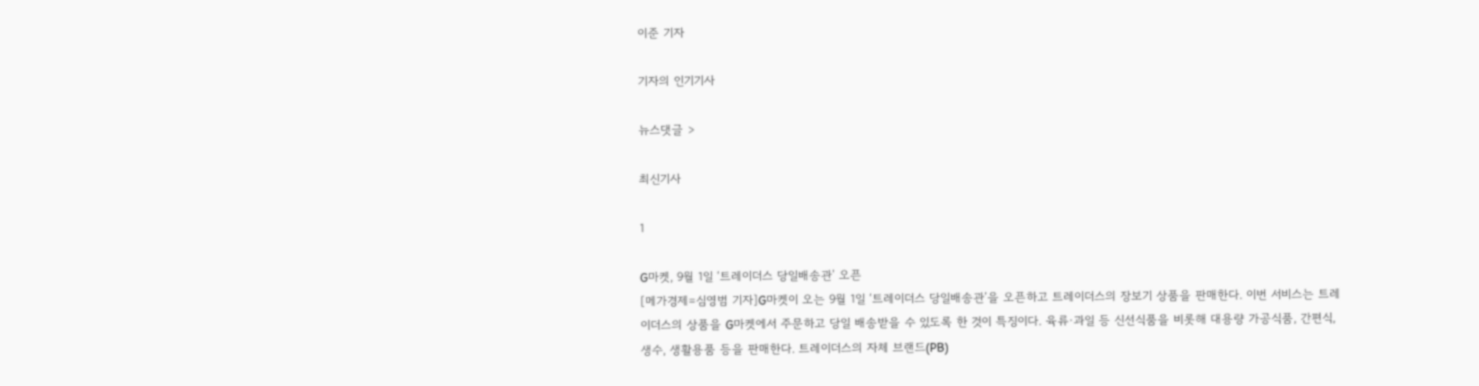이준 기자

기자의 인기기사

뉴스댓글 >

최신기사

1

G마켓, 9월 1일 ‘트레이더스 당일배송관’ 오픈
[메가경제=심영범 기자]G마켓이 오는 9월 1일 ‘트레이더스 당일배송관’을 오픈하고 트레이더스의 장보기 상품을 판매한다. 이번 서비스는 트레이더스의 상품을 G마켓에서 주문하고 당일 배송받을 수 있도록 한 것이 특징이다. 육류·과일 등 신선식품을 비롯해 대용량 가공식품, 간편식, 생수, 생활용품 등을 판매한다. 트레이더스의 자체 브랜드(PB)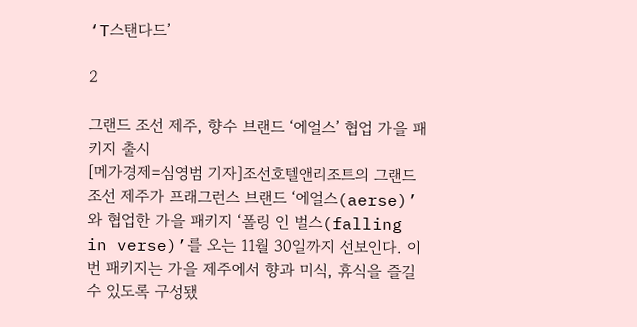‘T스탠다드’

2

그랜드 조선 제주, 향수 브랜드 ‘에얼스’ 협업 가을 패키지 출시
[메가경제=심영범 기자]조선호텔앤리조트의 그랜드 조선 제주가 프래그런스 브랜드 ‘에얼스(aerse)’와 협업한 가을 패키지 ‘폴링 인 벌스(falling in verse)’를 오는 11월 30일까지 선보인다. 이번 패키지는 가을 제주에서 향과 미식, 휴식을 즐길 수 있도록 구성됐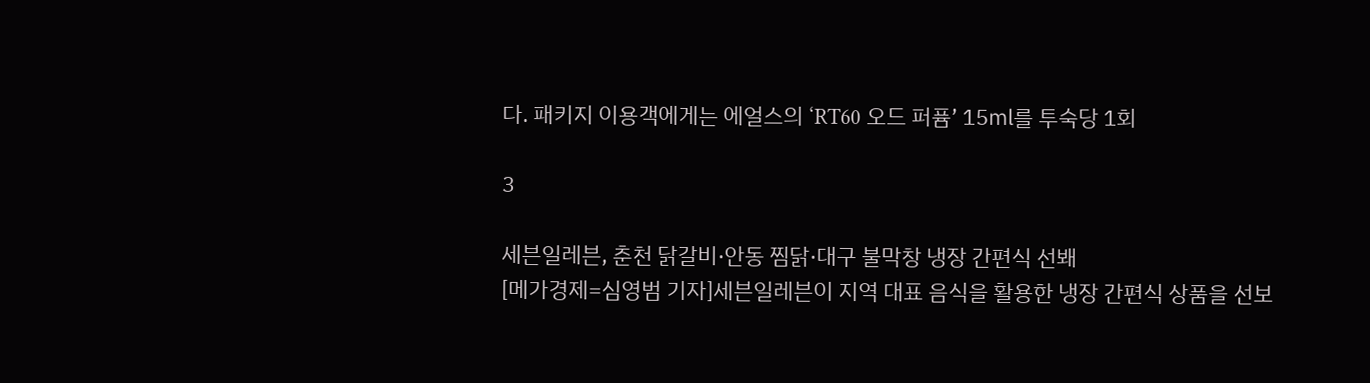다. 패키지 이용객에게는 에얼스의 ‘RT60 오드 퍼퓸’ 15㎖를 투숙당 1회

3

세븐일레븐, 춘천 닭갈비·안동 찜닭·대구 불막창 냉장 간편식 선봬
[메가경제=심영범 기자]세븐일레븐이 지역 대표 음식을 활용한 냉장 간편식 상품을 선보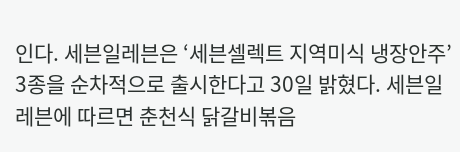인다. 세븐일레븐은 ‘세븐셀렉트 지역미식 냉장안주’ 3종을 순차적으로 출시한다고 30일 밝혔다. 세븐일레븐에 따르면 춘천식 닭갈비볶음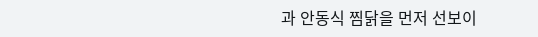과 안동식 찜닭을 먼저 선보이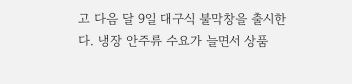고 다음 달 9일 대구식 불막창을 출시한다. 냉장 안주류 수요가 늘면서 상품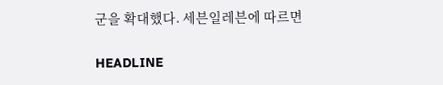군을 확대했다. 세븐일레븐에 따르면

HEADLINE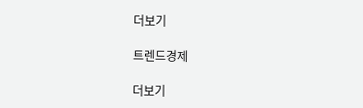더보기

트렌드경제

더보기